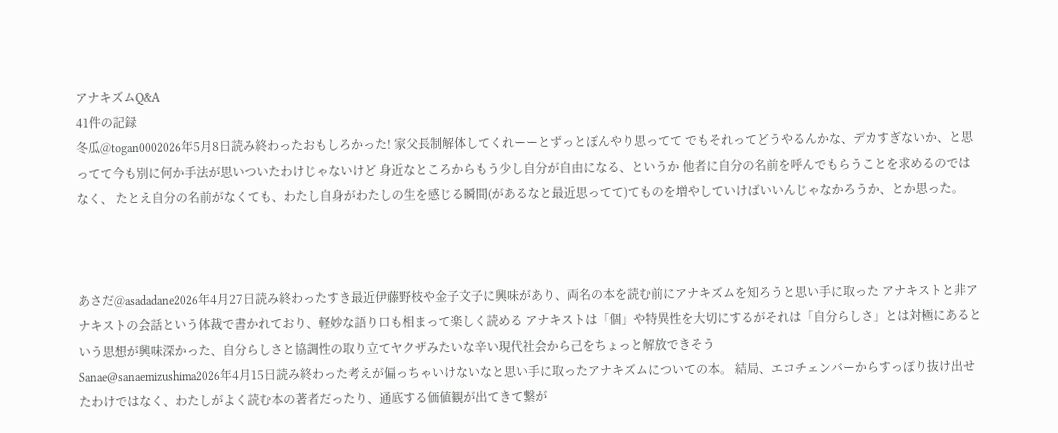アナキズムQ&A
41件の記録
冬瓜@togan0002026年5月8日読み終わったおもしろかった! 家父長制解体してくれーーとずっとぼんやり思ってて でもそれってどうやるんかな、デカすぎないか、と思ってて今も別に何か手法が思いついたわけじゃないけど 身近なところからもう少し自分が自由になる、というか 他者に自分の名前を呼んでもらうことを求めるのではなく、 たとえ自分の名前がなくても、わたし自身がわたしの生を感じる瞬間(があるなと最近思ってて)てものを増やしていけばいいんじゃなかろうか、とか思った。



あさだ@asadadane2026年4月27日読み終わったすき最近伊藤野枝や金子文子に興味があり、両名の本を読む前にアナキズムを知ろうと思い手に取った アナキストと非アナキストの会話という体裁で書かれており、軽妙な語り口も相まって楽しく読める アナキストは「個」や特異性を大切にするがそれは「自分らしさ」とは対極にあるという思想が興味深かった、自分らしさと協調性の取り立てヤクザみたいな辛い現代社会から己をちょっと解放できそう
Sanae@sanaemizushima2026年4月15日読み終わった考えが偏っちゃいけないなと思い手に取ったアナキズムについての本。 結局、エコチェンバーからすっぽり抜け出せたわけではなく、わたしがよく読む本の著者だったり、通底する価値観が出てきて繋が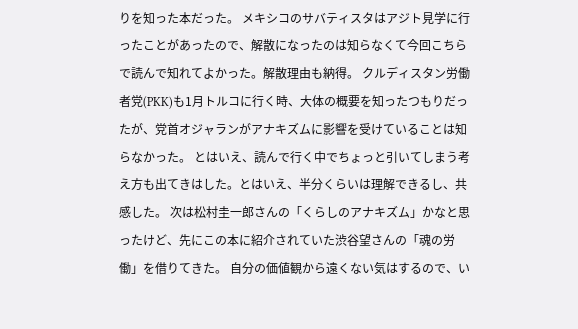りを知った本だった。 メキシコのサバティスタはアジト見学に行ったことがあったので、解散になったのは知らなくて今回こちらで読んで知れてよかった。解散理由も納得。 クルディスタン労働者党(PKK)も1月トルコに行く時、大体の概要を知ったつもりだったが、党首オジャランがアナキズムに影響を受けていることは知らなかった。 とはいえ、読んで行く中でちょっと引いてしまう考え方も出てきはした。とはいえ、半分くらいは理解できるし、共感した。 次は松村圭一郎さんの「くらしのアナキズム」かなと思ったけど、先にこの本に紹介されていた渋谷望さんの「魂の労働」を借りてきた。 自分の価値観から遠くない気はするので、い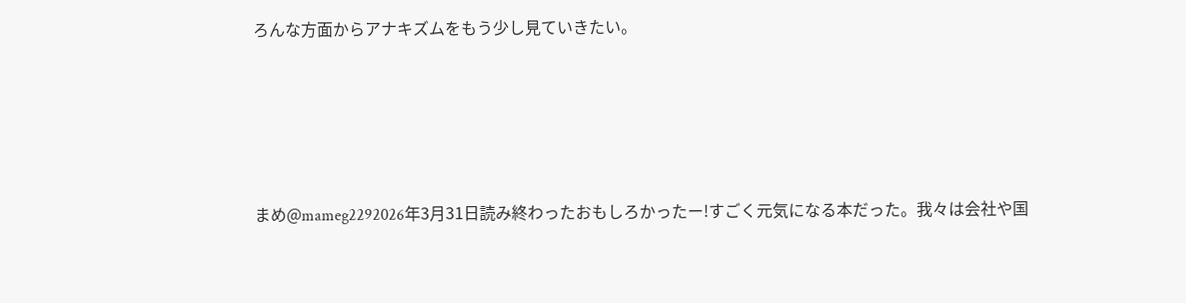ろんな方面からアナキズムをもう少し見ていきたい。







まめ@mameg2292026年3月31日読み終わったおもしろかったー!すごく元気になる本だった。我々は会社や国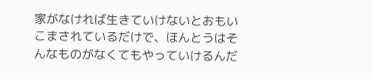家がなければ生きていけないとおもいこまされているだけで、ほんとうはそんなものがなくてもやっていけるんだ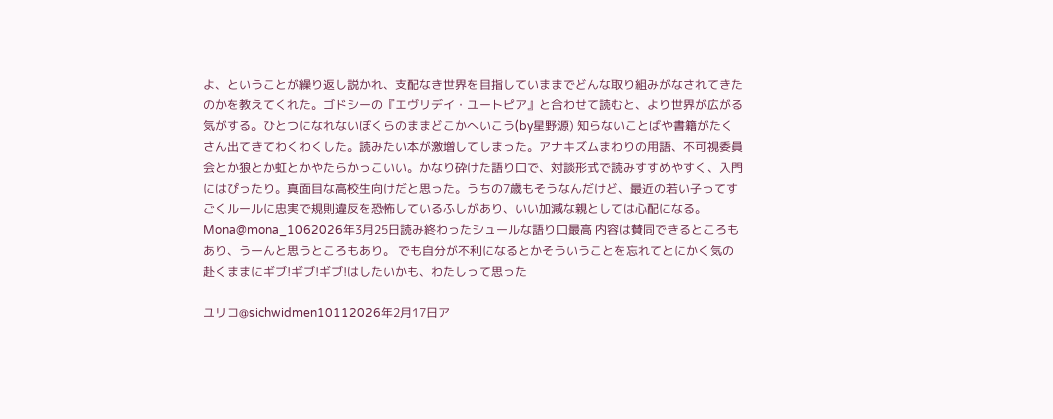よ、ということが繰り返し説かれ、支配なき世界を目指していままでどんな取り組みがなされてきたのかを教えてくれた。ゴドシーの『エヴリデイ・ユートピア』と合わせて読むと、より世界が広がる気がする。ひとつになれないぼくらのままどこかへいこう(by星野源) 知らないことばや書籍がたくさん出てきてわくわくした。読みたい本が激増してしまった。アナキズムまわりの用語、不可視委員会とか狼とか虹とかやたらかっこいい。かなり砕けた語り口で、対談形式で読みすすめやすく、入門にはぴったり。真面目な高校生向けだと思った。うちの7歳もそうなんだけど、最近の若い子ってすごくルールに忠実で規則違反を恐怖しているふしがあり、いい加減な親としては心配になる。
Mona@mona_1062026年3月25日読み終わったシュールな語り口最高 内容は賛同できるところもあり、うーんと思うところもあり。 でも自分が不利になるとかそういうことを忘れてとにかく気の赴くままにギブ!ギブ!ギブ!はしたいかも、わたしって思った

ユリコ@sichwidmen10112026年2月17日ア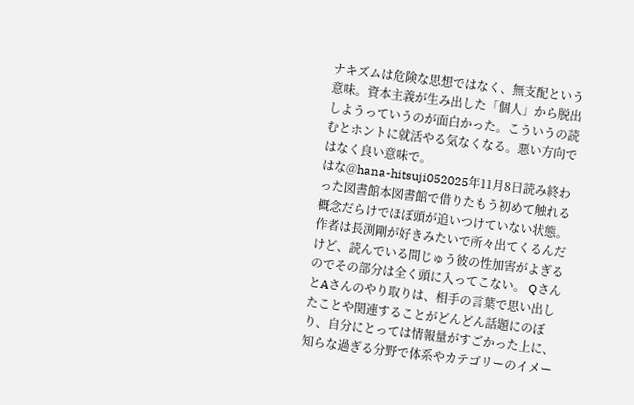ナキズムは危険な思想ではなく、無支配という意味。資本主義が生み出した「個人」から脱出しようっていうのが面白かった。こういうの読むとホントに就活やる気なくなる。悪い方向ではなく良い意味で。
はな@hana-hitsuji052025年11月8日読み終わった図書館本図書館で借りたもう初めて触れる概念だらけでほぼ頭が追いつけていない状態。 作者は長渕剛が好きみたいで所々出てくるんだけど、読んでいる間じゅう彼の性加害がよぎるのでその部分は全く頭に入ってこない。 QさんとAさんのやり取りは、相手の言葉で思い出したことや関連することがどんどん話題にのぼり、自分にとっては情報量がすごかった上に、知らな過ぎる分野で体系やカテゴリーのイメー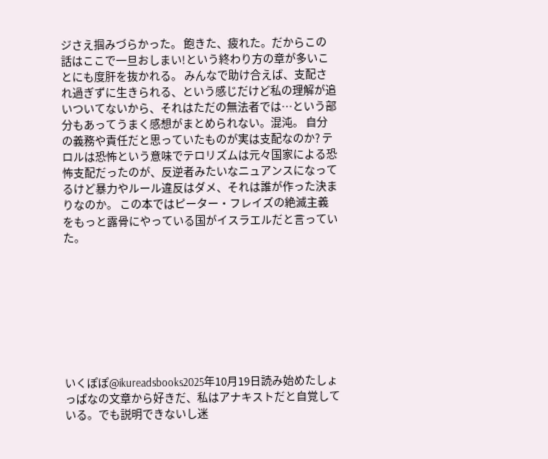ジさえ掴みづらかった。 飽きた、疲れた。だからこの話はここで一旦おしまい!という終わり方の章が多いことにも度肝を抜かれる。 みんなで助け合えば、支配され過ぎずに生きられる、という感じだけど私の理解が追いついてないから、それはただの無法者では…という部分もあってうまく感想がまとめられない。混沌。 自分の義務や責任だと思っていたものが実は支配なのか? テロルは恐怖という意味でテロリズムは元々国家による恐怖支配だったのが、反逆者みたいなニュアンスになってるけど暴力やルール違反はダメ、それは誰が作った決まりなのか。 この本ではピーター・フレイズの絶滅主義をもっと露骨にやっている国がイスラエルだと言っていた。








いくぽぽ@ikureadsbooks2025年10月19日読み始めたしょっぱなの文章から好きだ、私はアナキストだと自覚している。でも説明できないし迷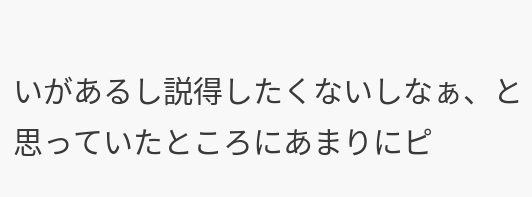いがあるし説得したくないしなぁ、と思っていたところにあまりにピ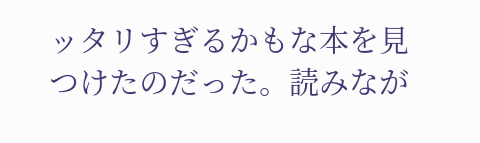ッタリすぎるかもな本を見つけたのだった。読みなが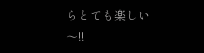らとても楽しい〜!!